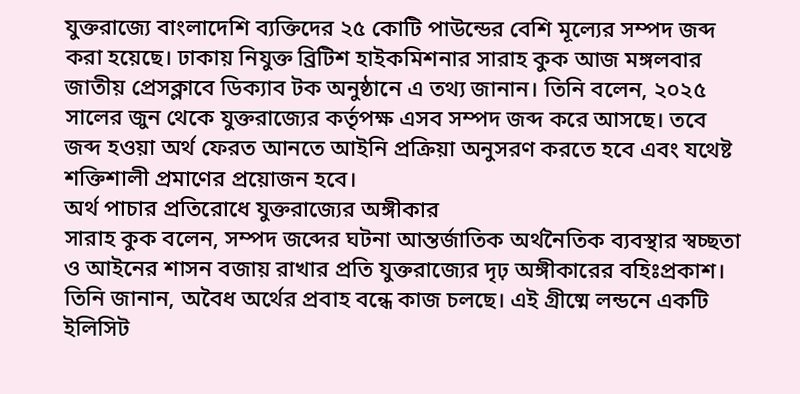যুক্তরাজ্যে বাংলাদেশি ব্যক্তিদের ২৫ কোটি পাউন্ডের বেশি মূল্যের সম্পদ জব্দ করা হয়েছে। ঢাকায় নিযুক্ত ব্রিটিশ হাইকমিশনার সারাহ কুক আজ মঙ্গলবার জাতীয় প্রেসক্লাবে ডিক্যাব টক অনুষ্ঠানে এ তথ্য জানান। তিনি বলেন, ২০২৫ সালের জুন থেকে যুক্তরাজ্যের কর্তৃপক্ষ এসব সম্পদ জব্দ করে আসছে। তবে জব্দ হওয়া অর্থ ফেরত আনতে আইনি প্রক্রিয়া অনুসরণ করতে হবে এবং যথেষ্ট শক্তিশালী প্রমাণের প্রয়োজন হবে।
অর্থ পাচার প্রতিরোধে যুক্তরাজ্যের অঙ্গীকার
সারাহ কুক বলেন, সম্পদ জব্দের ঘটনা আন্তর্জাতিক অর্থনৈতিক ব্যবস্থার স্বচ্ছতা ও আইনের শাসন বজায় রাখার প্রতি যুক্তরাজ্যের দৃঢ় অঙ্গীকারের বহিঃপ্রকাশ। তিনি জানান, অবৈধ অর্থের প্রবাহ বন্ধে কাজ চলছে। এই গ্রীষ্মে লন্ডনে একটি ইলিসিট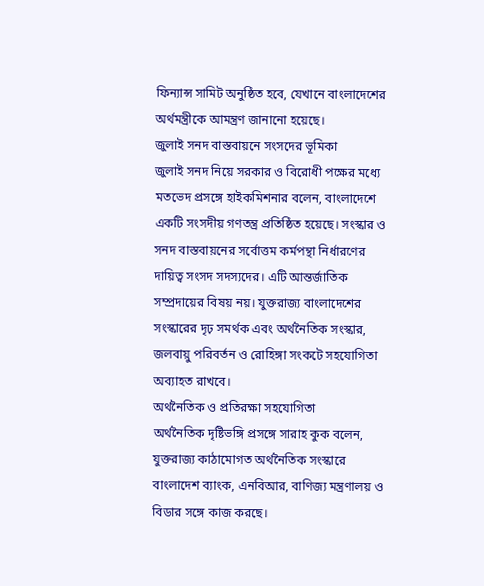ফিন্যান্স সামিট অনুষ্ঠিত হবে, যেখানে বাংলাদেশের অর্থমন্ত্রীকে আমন্ত্রণ জানানো হয়েছে।
জুলাই সনদ বাস্তবায়নে সংসদের ভূমিকা
জুলাই সনদ নিয়ে সরকার ও বিরোধী পক্ষের মধ্যে মতভেদ প্রসঙ্গে হাইকমিশনার বলেন, বাংলাদেশে একটি সংসদীয় গণতন্ত্র প্রতিষ্ঠিত হয়েছে। সংস্কার ও সনদ বাস্তবায়নের সর্বোত্তম কর্মপন্থা নির্ধারণের দায়িত্ব সংসদ সদস্যদের। এটি আন্তর্জাতিক সম্প্রদায়ের বিষয় নয়। যুক্তরাজ্য বাংলাদেশের সংস্কারের দৃঢ় সমর্থক এবং অর্থনৈতিক সংস্কার, জলবায়ু পরিবর্তন ও রোহিঙ্গা সংকটে সহযোগিতা অব্যাহত রাখবে।
অর্থনৈতিক ও প্রতিরক্ষা সহযোগিতা
অর্থনৈতিক দৃষ্টিভঙ্গি প্রসঙ্গে সারাহ কুক বলেন, যুক্তরাজ্য কাঠামোগত অর্থনৈতিক সংস্কারে বাংলাদেশ ব্যাংক, এনবিআর, বাণিজ্য মন্ত্রণালয় ও বিডার সঙ্গে কাজ করছে।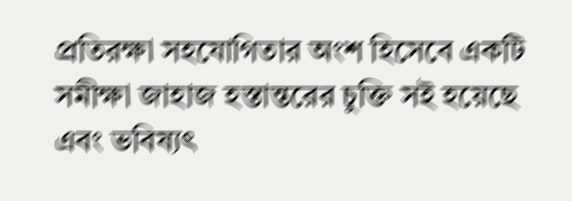প্রতিরক্ষা সহযোগিতার অংশ হিসেবে একটি সমীক্ষা জাহাজ হস্তান্তরের চুক্তি সই হয়েছে এবং ভবিষ্যৎ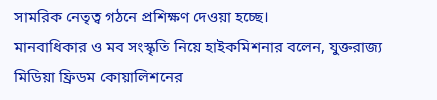সামরিক নেতৃত্ব গঠনে প্রশিক্ষণ দেওয়া হচ্ছে।
মানবাধিকার ও মব সংস্কৃতি নিয়ে হাইকমিশনার বলেন, যুক্তরাজ্য মিডিয়া ফ্রিডম কোয়ালিশনের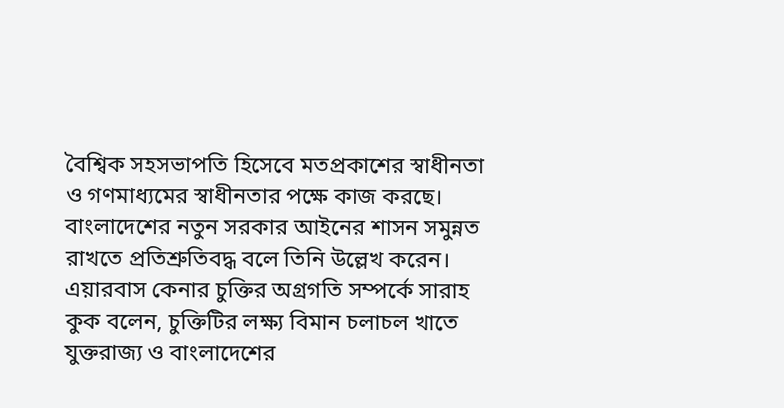বৈশ্বিক সহসভাপতি হিসেবে মতপ্রকাশের স্বাধীনতা ও গণমাধ্যমের স্বাধীনতার পক্ষে কাজ করছে। বাংলাদেশের নতুন সরকার আইনের শাসন সমুন্নত রাখতে প্রতিশ্রুতিবদ্ধ বলে তিনি উল্লেখ করেন।
এয়ারবাস কেনার চুক্তির অগ্রগতি সম্পর্কে সারাহ কুক বলেন, চুক্তিটির লক্ষ্য বিমান চলাচল খাতে যুক্তরাজ্য ও বাংলাদেশের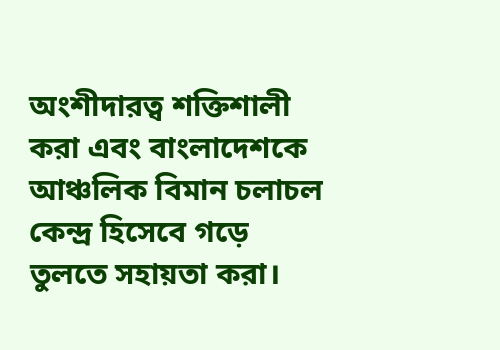অংশীদারত্ব শক্তিশালী করা এবং বাংলাদেশকে আঞ্চলিক বিমান চলাচল কেন্দ্র হিসেবে গড়ে তুলতে সহায়তা করা।